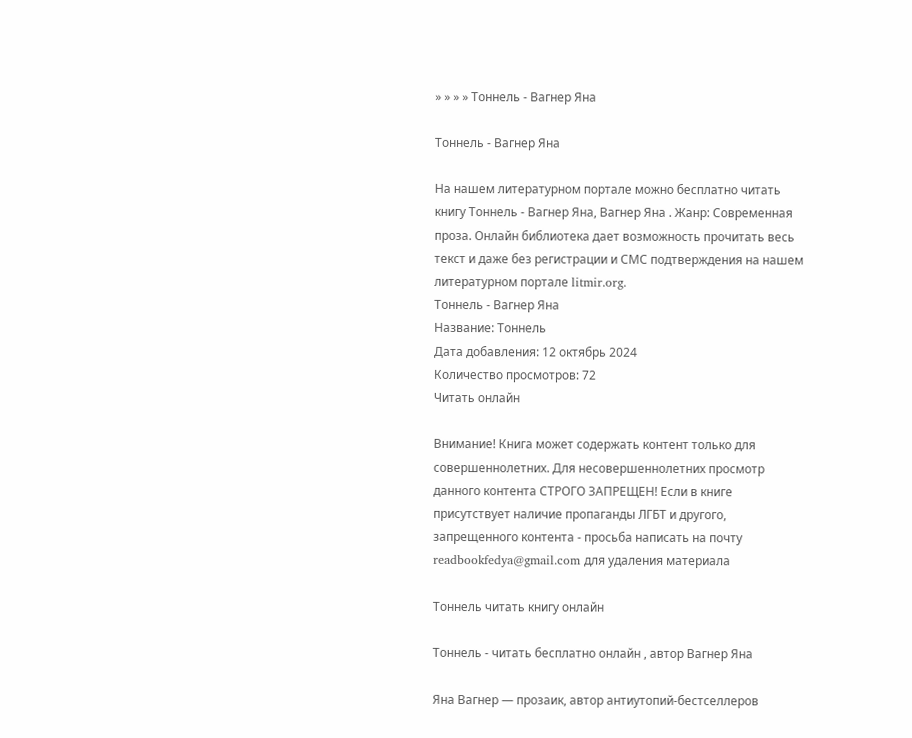» » » » Тоннель - Вагнер Яна

Тоннель - Вагнер Яна

На нашем литературном портале можно бесплатно читать книгу Тоннель - Вагнер Яна, Вагнер Яна . Жанр: Современная проза. Онлайн библиотека дает возможность прочитать весь текст и даже без регистрации и СМС подтверждения на нашем литературном портале litmir.org.
Тоннель - Вагнер Яна
Название: Тоннель
Дата добавления: 12 октябрь 2024
Количество просмотров: 72
Читать онлайн

Внимание! Книга может содержать контент только для совершеннолетних. Для несовершеннолетних просмотр данного контента СТРОГО ЗАПРЕЩЕН! Если в книге присутствует наличие пропаганды ЛГБТ и другого, запрещенного контента - просьба написать на почту readbookfedya@gmail.com для удаления материала

Тоннель читать книгу онлайн

Тоннель - читать бесплатно онлайн , автор Вагнер Яна

Яна Вагнер — прозаик, автор антиутопий-бестселлеров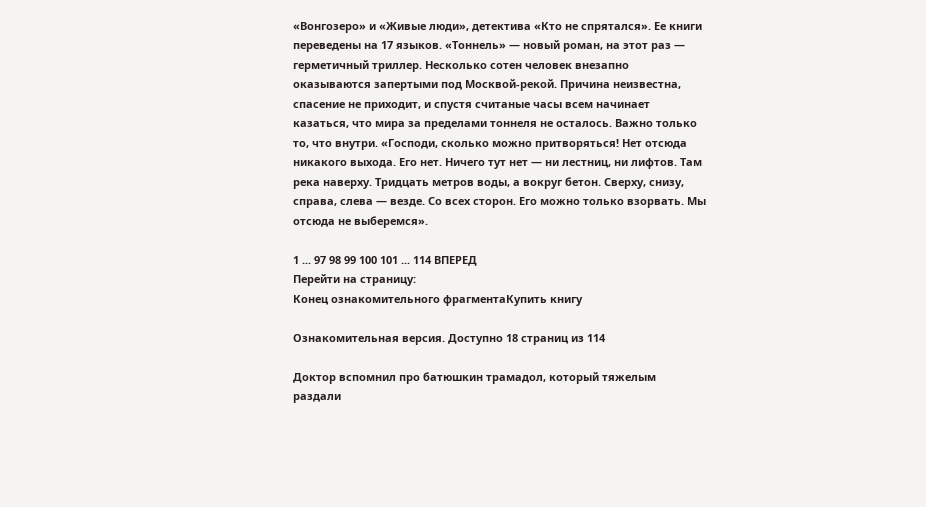«Вонгозеро» и «Живые люди», детектива «Кто не спрятался». Ее книги переведены на 17 языков. «Тоннель» — новый роман, на этот раз — герметичный триллер. Несколько сотен человек внезапно оказываются запертыми под Москвой-рекой. Причина неизвестна, спасение не приходит, и спустя считаные часы всем начинает казаться, что мира за пределами тоннеля не осталось. Важно только то, что внутри. «Господи, сколько можно притворяться! Нет отсюда никакого выхода. Его нет. Ничего тут нет — ни лестниц, ни лифтов. Там река наверху. Тридцать метров воды, а вокруг бетон. Сверху, снизу, справа, слева — везде. Со всех сторон. Его можно только взорвать. Мы отсюда не выберемся».

1 ... 97 98 99 100 101 ... 114 ВПЕРЕД
Перейти на страницу:
Конец ознакомительного фрагментаКупить книгу

Ознакомительная версия. Доступно 18 страниц из 114

Доктор вспомнил про батюшкин трамадол, который тяжелым раздали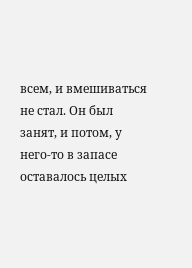всем, и вмешиваться не стал. Он был занят, и потом, у него-то в запасе оставалось целых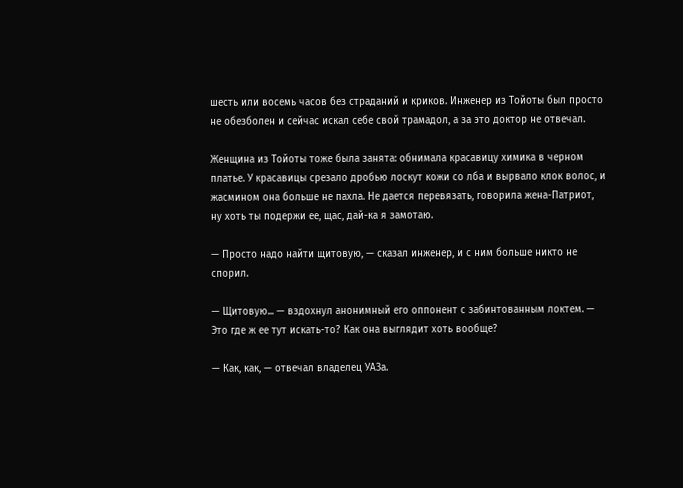шесть или восемь часов без страданий и криков. Инженер из Тойоты был просто не обезболен и сейчас искал себе свой трамадол, а за это доктор не отвечал.

Женщина из Тойоты тоже была занята: обнимала красавицу химика в черном платье. У красавицы срезало дробью лоскут кожи со лба и вырвало клок волос, и жасмином она больше не пахла. Не дается перевязать, говорила жена-Патриот, ну хоть ты подержи ее, щас, дай-ка я замотаю.

— Просто надо найти щитовую, — сказал инженер, и с ним больше никто не спорил.

— Щитовую... — вздохнул анонимный его оппонент с забинтованным локтем. — Это где ж ее тут искать-то? Как она выглядит хоть вообще?

— Как, как, — отвечал владелец УАЗа.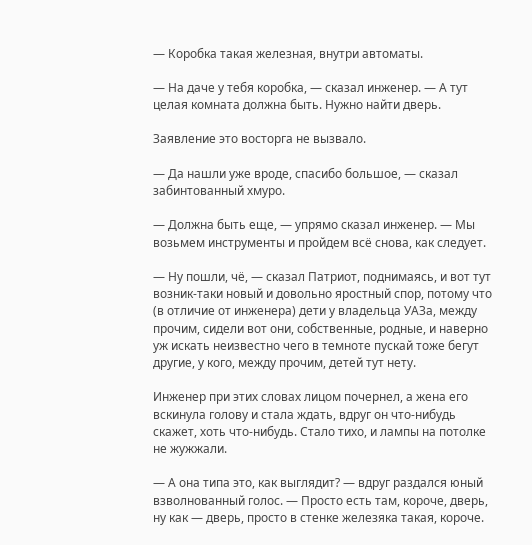— Коробка такая железная, внутри автоматы.

— На даче у тебя коробка, — сказал инженер. — А тут целая комната должна быть. Нужно найти дверь.

Заявление это восторга не вызвало.

— Да нашли уже вроде, спасибо большое, — сказал забинтованный хмуро.

— Должна быть еще, — упрямо сказал инженер. — Мы возьмем инструменты и пройдем всё снова, как следует.

— Ну пошли, чё, — сказал Патриот, поднимаясь, и вот тут возник-таки новый и довольно яростный спор, потому что (в отличие от инженера) дети у владельца УАЗа, между прочим, сидели вот они, собственные, родные, и наверно уж искать неизвестно чего в темноте пускай тоже бегут другие, у кого, между прочим, детей тут нету.

Инженер при этих словах лицом почернел, а жена его вскинула голову и стала ждать, вдруг он что-нибудь скажет, хоть что-нибудь. Стало тихо, и лампы на потолке не жужжали.

— А она типа это, как выглядит? — вдруг раздался юный взволнованный голос. — Просто есть там, короче, дверь, ну как — дверь, просто в стенке железяка такая, короче.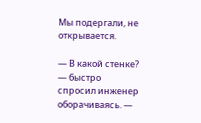Мы подергали, не открывается.

— В какой стенке? — быстро спросил инженер оборачиваясь. —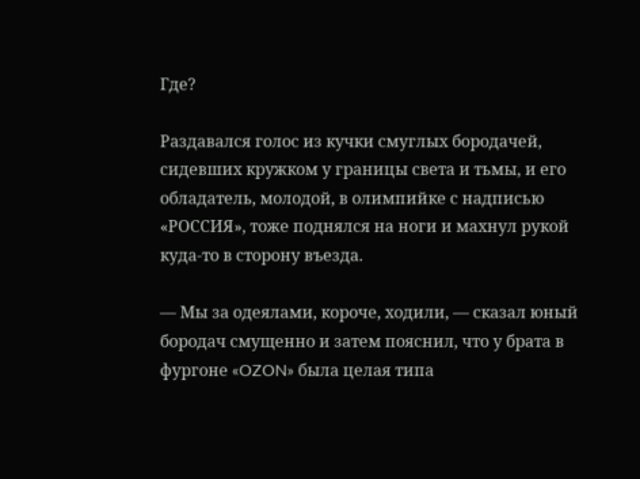Где?

Раздавался голос из кучки смуглых бородачей, сидевших кружком у границы света и тьмы, и его обладатель, молодой, в олимпийке с надписью «РОССИЯ», тоже поднялся на ноги и махнул рукой куда-то в сторону въезда.

— Мы за одеялами, короче, ходили, — сказал юный бородач смущенно и затем пояснил, что у брата в фургоне «OZON» была целая типа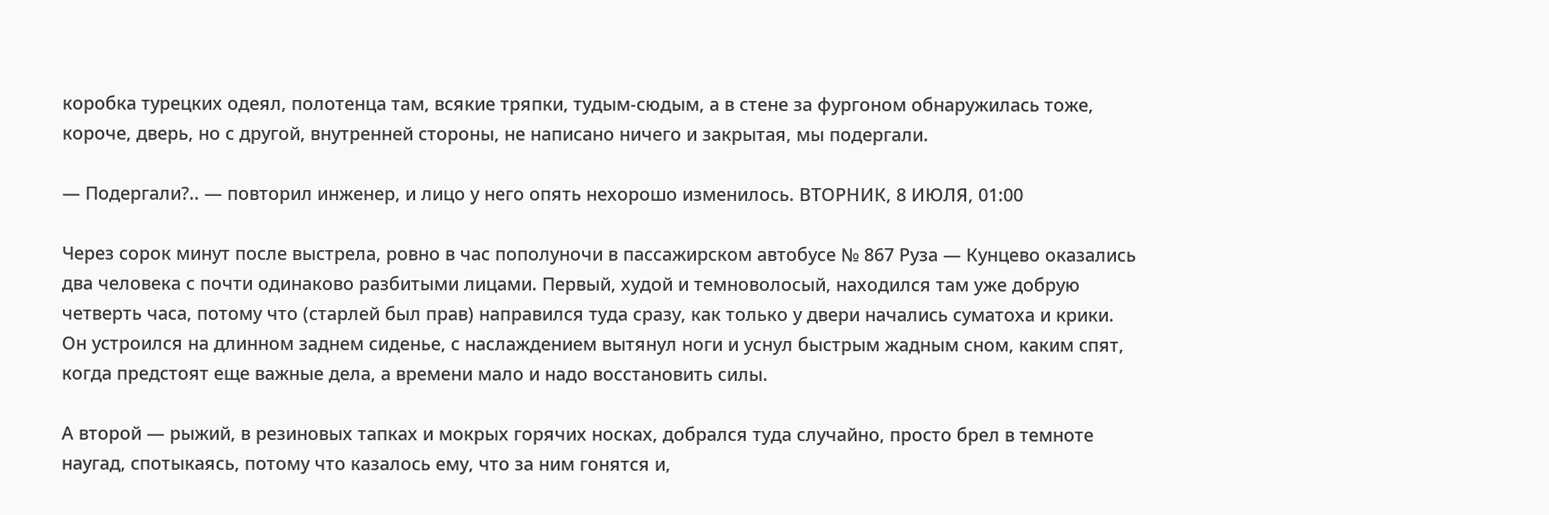коробка турецких одеял, полотенца там, всякие тряпки, тудым-сюдым, а в стене за фургоном обнаружилась тоже, короче, дверь, но с другой, внутренней стороны, не написано ничего и закрытая, мы подергали.

— Подергали?.. — повторил инженер, и лицо у него опять нехорошо изменилось. ВТОРНИК, 8 ИЮЛЯ, 01:00

Через сорок минут после выстрела, ровно в час пополуночи в пассажирском автобусе № 867 Руза — Кунцево оказались два человека с почти одинаково разбитыми лицами. Первый, худой и темноволосый, находился там уже добрую четверть часа, потому что (старлей был прав) направился туда сразу, как только у двери начались суматоха и крики. Он устроился на длинном заднем сиденье, с наслаждением вытянул ноги и уснул быстрым жадным сном, каким спят, когда предстоят еще важные дела, а времени мало и надо восстановить силы.

А второй — рыжий, в резиновых тапках и мокрых горячих носках, добрался туда случайно, просто брел в темноте наугад, спотыкаясь, потому что казалось ему, что за ним гонятся и,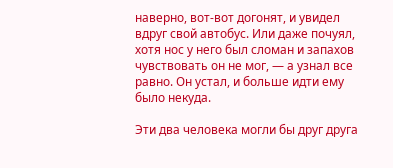наверно, вот-вот догонят, и увидел вдруг свой автобус. Или даже почуял, хотя нос у него был сломан и запахов чувствовать он не мог, — а узнал все равно. Он устал, и больше идти ему было некуда.

Эти два человека могли бы друг друга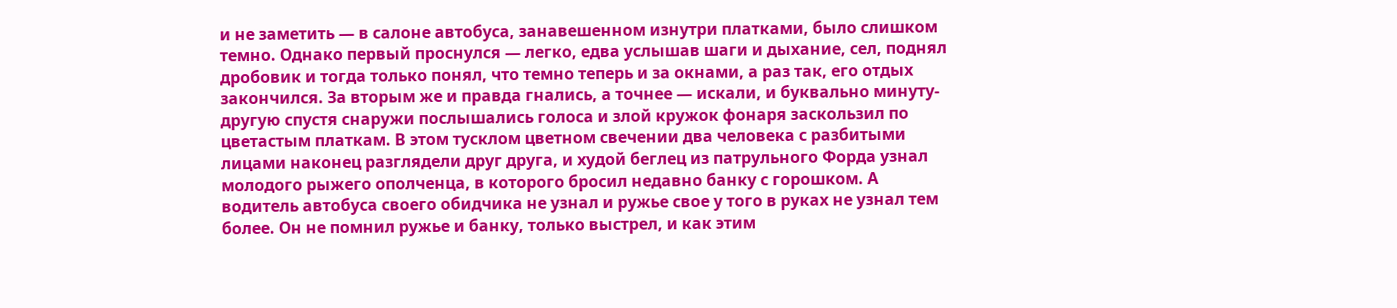и не заметить — в салоне автобуса, занавешенном изнутри платками, было слишком темно. Однако первый проснулся — легко, едва услышав шаги и дыхание, сел, поднял дробовик и тогда только понял, что темно теперь и за окнами, а раз так, его отдых закончился. За вторым же и правда гнались, а точнее — искали, и буквально минуту-другую спустя снаружи послышались голоса и злой кружок фонаря заскользил по цветастым платкам. В этом тусклом цветном свечении два человека с разбитыми лицами наконец разглядели друг друга, и худой беглец из патрульного Форда узнал молодого рыжего ополченца, в которого бросил недавно банку с горошком. А водитель автобуса своего обидчика не узнал и ружье свое у того в руках не узнал тем более. Он не помнил ружье и банку, только выстрел, и как этим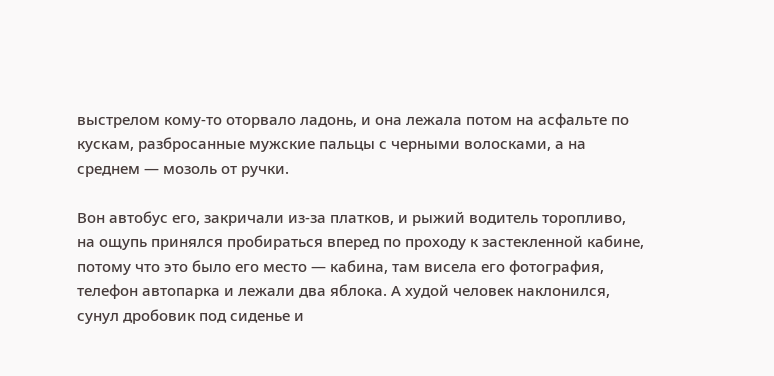выстрелом кому-то оторвало ладонь, и она лежала потом на асфальте по кускам, разбросанные мужские пальцы с черными волосками, а на среднем — мозоль от ручки.

Вон автобус его, закричали из-за платков, и рыжий водитель торопливо, на ощупь принялся пробираться вперед по проходу к застекленной кабине, потому что это было его место — кабина, там висела его фотография, телефон автопарка и лежали два яблока. А худой человек наклонился, сунул дробовик под сиденье и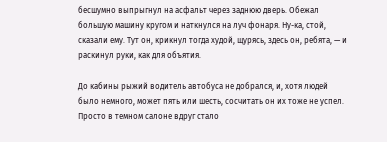бесшумно выпрыгнул на асфальт через заднюю дверь. Обежал большую машину кругом и наткнулся на луч фонаря. Ну-ка, стой, сказали ему. Тут он, крикнул тогда худой, щурясь, здесь он, ребята, — и раскинул руки, как для объятия.

До кабины рыжий водитель автобуса не добрался, и, хотя людей было немного, может пять или шесть, сосчитать он их тоже не успел. Просто в темном салоне вдруг стало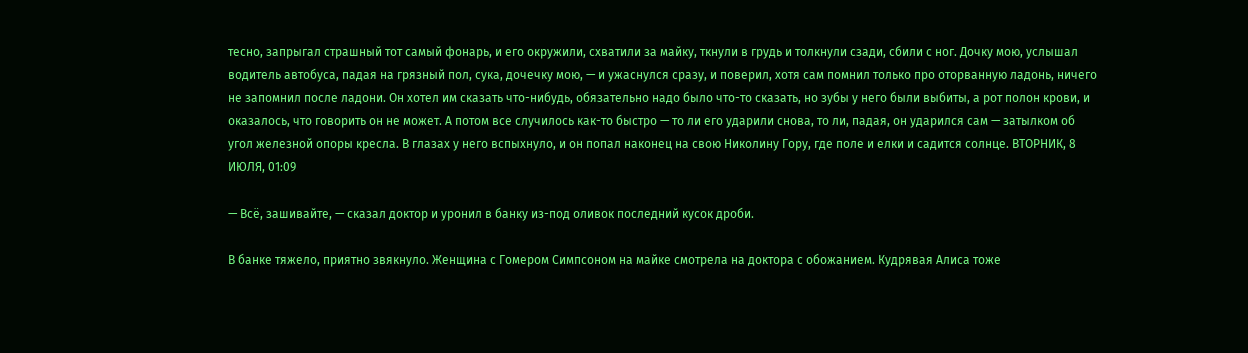тесно, запрыгал страшный тот самый фонарь, и его окружили, схватили за майку, ткнули в грудь и толкнули сзади, сбили с ног. Дочку мою, услышал водитель автобуса, падая на грязный пол, сука, дочечку мою, — и ужаснулся сразу, и поверил, хотя сам помнил только про оторванную ладонь, ничего не запомнил после ладони. Он хотел им сказать что-нибудь, обязательно надо было что-то сказать, но зубы у него были выбиты, а рот полон крови, и оказалось, что говорить он не может. А потом все случилось как-то быстро — то ли его ударили снова, то ли, падая, он ударился сам — затылком об угол железной опоры кресла. В глазах у него вспыхнуло, и он попал наконец на свою Николину Гору, где поле и елки и садится солнце. ВТОРНИК, 8 ИЮЛЯ, 01:09

— Всё, зашивайте, — сказал доктор и уронил в банку из-под оливок последний кусок дроби.

В банке тяжело, приятно звякнуло. Женщина с Гомером Симпсоном на майке смотрела на доктора с обожанием. Кудрявая Алиса тоже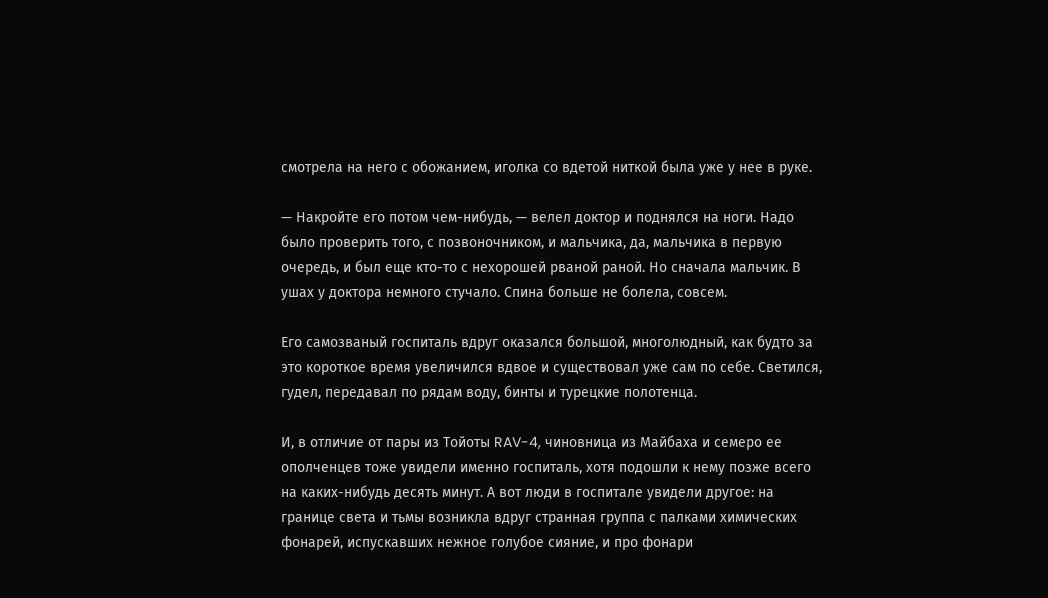смотрела на него с обожанием, иголка со вдетой ниткой была уже у нее в руке.

— Накройте его потом чем-нибудь, — велел доктор и поднялся на ноги. Надо было проверить того, с позвоночником, и мальчика, да, мальчика в первую очередь, и был еще кто-то с нехорошей рваной раной. Но сначала мальчик. В ушах у доктора немного стучало. Спина больше не болела, совсем.

Его самозваный госпиталь вдруг оказался большой, многолюдный, как будто за это короткое время увеличился вдвое и существовал уже сам по себе. Светился, гудел, передавал по рядам воду, бинты и турецкие полотенца.

И, в отличие от пары из Тойоты RAV-4, чиновница из Майбаха и семеро ее ополченцев тоже увидели именно госпиталь, хотя подошли к нему позже всего на каких-нибудь десять минут. А вот люди в госпитале увидели другое: на границе света и тьмы возникла вдруг странная группа с палками химических фонарей, испускавших нежное голубое сияние, и про фонари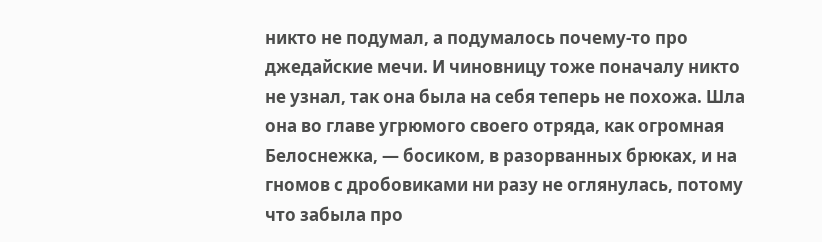никто не подумал, а подумалось почему-то про джедайские мечи. И чиновницу тоже поначалу никто не узнал, так она была на себя теперь не похожа. Шла она во главе угрюмого своего отряда, как огромная Белоснежка, — босиком, в разорванных брюках, и на гномов с дробовиками ни разу не оглянулась, потому что забыла про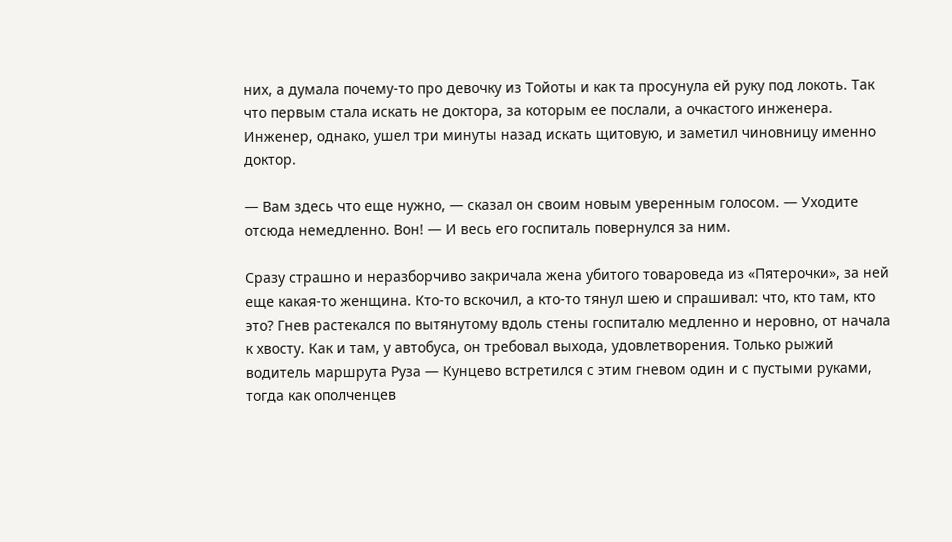них, а думала почему-то про девочку из Тойоты и как та просунула ей руку под локоть. Так что первым стала искать не доктора, за которым ее послали, а очкастого инженера. Инженер, однако, ушел три минуты назад искать щитовую, и заметил чиновницу именно доктор.

— Вам здесь что еще нужно, — сказал он своим новым уверенным голосом. — Уходите отсюда немедленно. Вон! — И весь его госпиталь повернулся за ним.

Сразу страшно и неразборчиво закричала жена убитого товароведа из «Пятерочки», за ней еще какая-то женщина. Кто-то вскочил, а кто-то тянул шею и спрашивал: что, кто там, кто это? Гнев растекался по вытянутому вдоль стены госпиталю медленно и неровно, от начала к хвосту. Как и там, у автобуса, он требовал выхода, удовлетворения. Только рыжий водитель маршрута Руза — Кунцево встретился с этим гневом один и с пустыми руками, тогда как ополченцев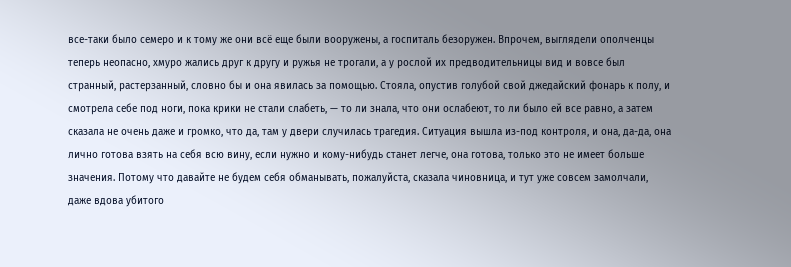все-таки было семеро и к тому же они всё еще были вооружены, а госпиталь безоружен. Впрочем, выглядели ополченцы теперь неопасно, хмуро жались друг к другу и ружья не трогали, а у рослой их предводительницы вид и вовсе был странный, растерзанный, словно бы и она явилась за помощью. Стояла, опустив голубой свой джедайский фонарь к полу, и смотрела себе под ноги, пока крики не стали слабеть, — то ли знала, что они ослабеют, то ли было ей все равно, а затем сказала не очень даже и громко, что да, там у двери случилась трагедия. Ситуация вышла из-под контроля, и она, да-да, она лично готова взять на себя всю вину, если нужно и кому-нибудь станет легче, она готова, только это не имеет больше значения. Потому что давайте не будем себя обманывать, пожалуйста, сказала чиновница, и тут уже совсем замолчали, даже вдова убитого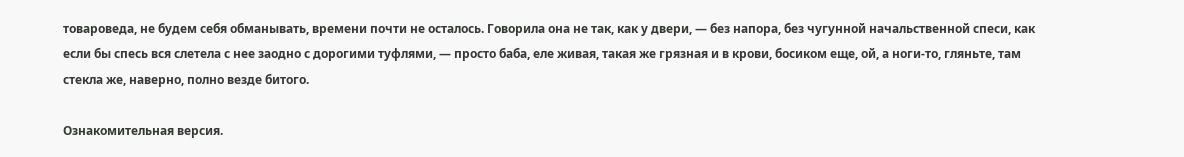товароведа, не будем себя обманывать, времени почти не осталось. Говорила она не так, как у двери, — без напора, без чугунной начальственной спеси, как если бы спесь вся слетела с нее заодно с дорогими туфлями, — просто баба, еле живая, такая же грязная и в крови, босиком еще, ой, а ноги-то, гляньте, там стекла же, наверно, полно везде битого.

Ознакомительная версия.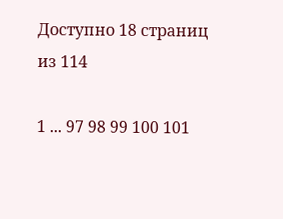Доступно 18 страниц из 114

1 ... 97 98 99 100 101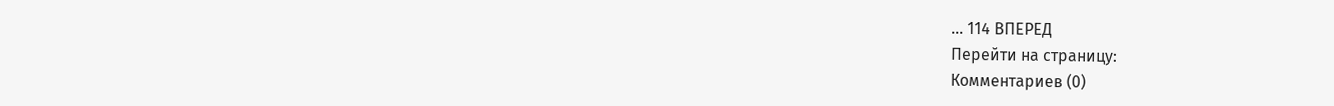... 114 ВПЕРЕД
Перейти на страницу:
Комментариев (0)